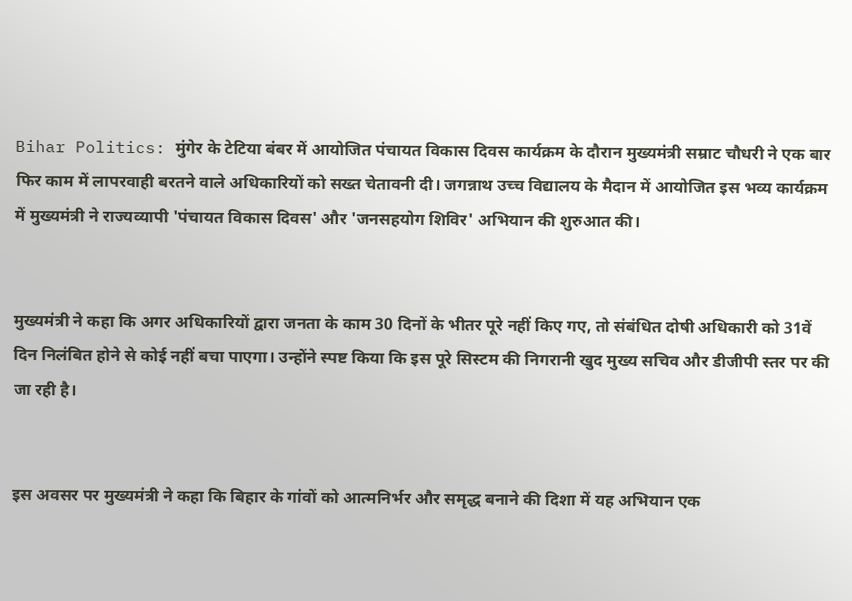Bihar Politics: मुंगेर के टेटिया बंबर में आयोजित पंचायत विकास दिवस कार्यक्रम के दौरान मुख्यमंत्री सम्राट चौधरी ने एक बार फिर काम में लापरवाही बरतने वाले अधिकारियों को सख्त चेतावनी दी। जगन्नाथ उच्च विद्यालय के मैदान में आयोजित इस भव्य कार्यक्रम में मुख्यमंत्री ने राज्यव्यापी 'पंचायत विकास दिवस' और 'जनसहयोग शिविर' अभियान की शुरुआत की।


मुख्यमंत्री ने कहा कि अगर अधिकारियों द्वारा जनता के काम 30 दिनों के भीतर पूरे नहीं किए गए, तो संबंधित दोषी अधिकारी को 31वें दिन निलंबित होने से कोई नहीं बचा पाएगा। उन्होंने स्पष्ट किया कि इस पूरे सिस्टम की निगरानी खुद मुख्य सचिव और डीजीपी स्तर पर की जा रही है।


इस अवसर पर मुख्यमंत्री ने कहा कि बिहार के गांवों को आत्मनिर्भर और समृद्ध बनाने की दिशा में यह अभियान एक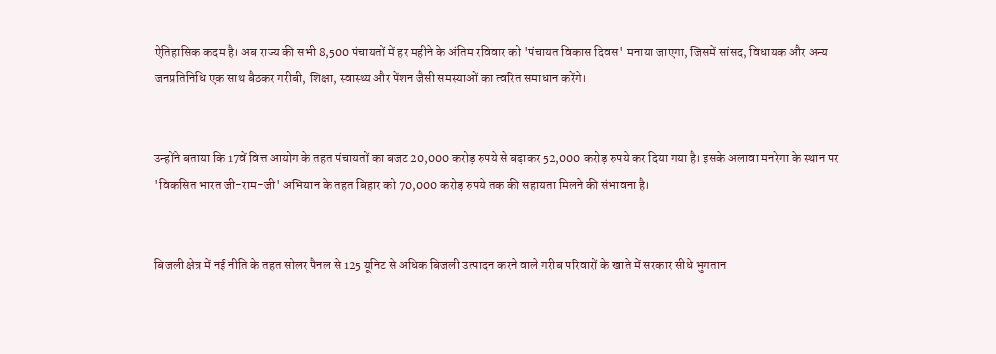ऐतिहासिक कदम है। अब राज्य की सभी 8,500 पंचायतों में हर महीने के अंतिम रविवार को 'पंचायत विकास दिवस' मनाया जाएगा, जिसमें सांसद, विधायक और अन्य जनप्रतिनिधि एक साथ बैठकर गरीबी, शिक्षा, स्वास्थ्य और पेंशन जैसी समस्याओं का त्वरित समाधान करेंगे।


उन्होंने बताया कि 17वें वित्त आयोग के तहत पंचायतों का बजट 20,000 करोड़ रुपये से बढ़ाकर 52,000 करोड़ रुपये कर दिया गया है। इसके अलावा मनरेगा के स्थान पर 'विकसित भारत जी-राम-जी' अभियान के तहत बिहार को 70,000 करोड़ रुपये तक की सहायता मिलने की संभावना है।


बिजली क्षेत्र में नई नीति के तहत सोलर पैनल से 125 यूनिट से अधिक बिजली उत्पादन करने वाले गरीब परिवारों के खाते में सरकार सीधे भुगतान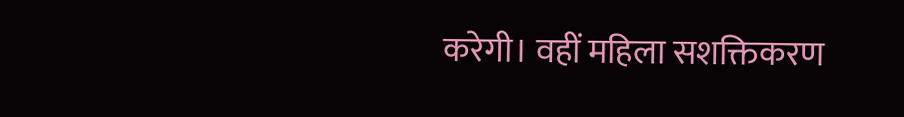करेगी। वहीं महिला सशक्तिकरण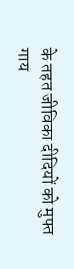के तहत जीविका दीदियों को मुफ्त गाय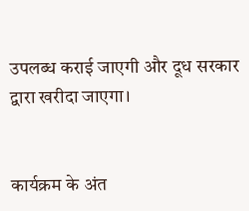उपलब्ध कराई जाएगी और दूध सरकार द्वारा खरीदा जाएगा।


कार्यक्रम के अंत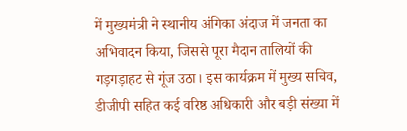में मुख्यमंत्री ने स्थानीय अंगिका अंदाज में जनता का अभिवादन किया, जिससे पूरा मैदान तालियों की गड़गड़ाहट से गूंज उठा। इस कार्यक्रम में मुख्य सचिव, डीजीपी सहित कई वरिष्ठ अधिकारी और बड़ी संख्या में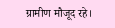ग्रामीण मौजूद रहे।